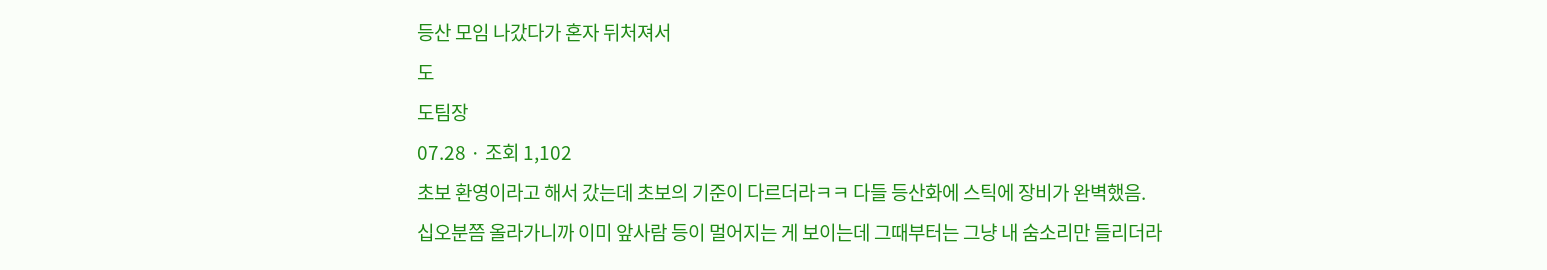등산 모임 나갔다가 혼자 뒤처져서
도
도팀장
07.28 · 조회 1,102
초보 환영이라고 해서 갔는데 초보의 기준이 다르더라ㅋㅋ 다들 등산화에 스틱에 장비가 완벽했음.
십오분쯤 올라가니까 이미 앞사람 등이 멀어지는 게 보이는데 그때부터는 그냥 내 숨소리만 들리더라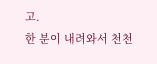고.
한 분이 내려와서 천천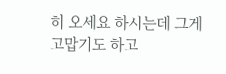히 오세요 하시는데 그게 고맙기도 하고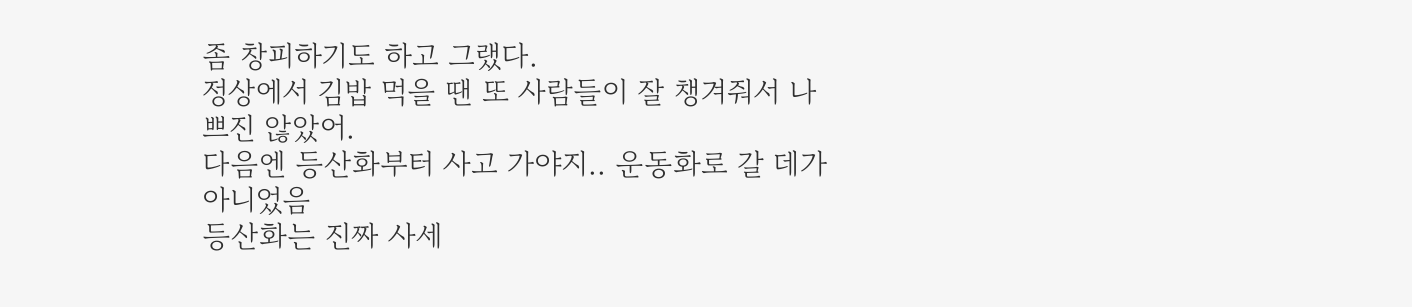좀 창피하기도 하고 그랬다.
정상에서 김밥 먹을 땐 또 사람들이 잘 챙겨줘서 나쁘진 않았어.
다음엔 등산화부터 사고 가야지.. 운동화로 갈 데가 아니었음
등산화는 진짜 사세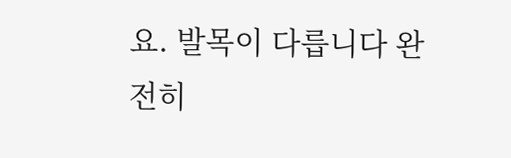요. 발목이 다릅니다 완전히